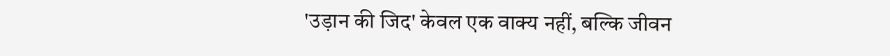'उड़ान की जिद' केवल एक वाक्य नहीं, बल्कि जीवन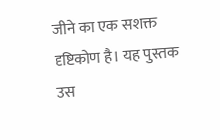जीने का एक सशक्त दृष्टिकोण है। यह पुस्तक उस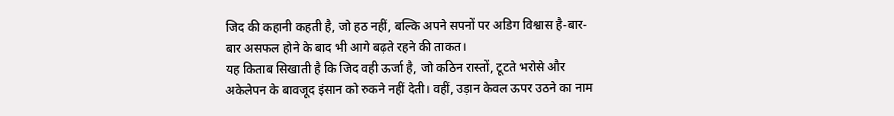जिद की कहानी कहती है, जो हठ नहीं, बल्कि अपने सपनों पर अडिग विश्वास है-बार-बार असफल होने के बाद भी आगे बढ़ते रहने की ताकत।
यह किताब सिखाती है कि जिद वही ऊर्जा है, जो कठिन रास्तों, टूटते भरोसे और अकेलेपन के बावजूद इंसान को रुकने नहीं देती। वहीं, उड़ान केवल ऊपर उठने का नाम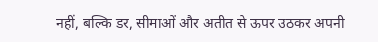नहीं, बल्कि डर, सीमाओं और अतीत से ऊपर उठकर अपनी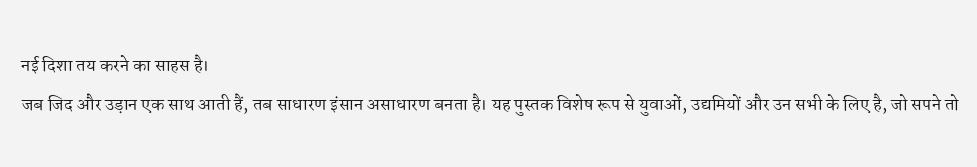नई दिशा तय करने का साहस है।
जब जिद और उड़ान एक साथ आती हैं, तब साधारण इंसान असाधारण बनता है। यह पुस्तक विशेष रूप से युवाओं, उद्यमियों और उन सभी के लिए है, जो सपने तो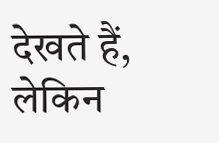देखते हैं, लेकिन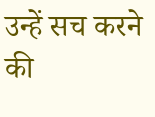उन्हें सच करने की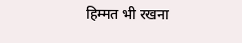हिम्मत भी रखना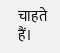चाहते हैं।